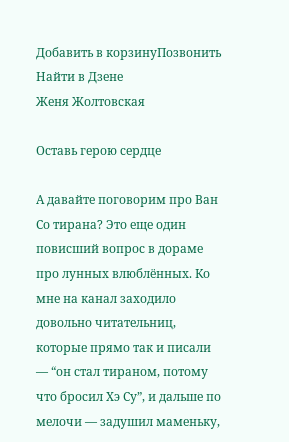Добавить в корзинуПозвонить
Найти в Дзене
Женя Жолтовская

Оставь герою сердце

А давайте поговорим про Ван Со тирана? Это еще один повисший вопрос в дораме про лунных влюблённых. Ко мне на канал заходило довольно читательниц, которые прямо так и писали — “он стал тираном, потому что бросил Хэ Су”, и дальше по мелочи — задушил маменьку,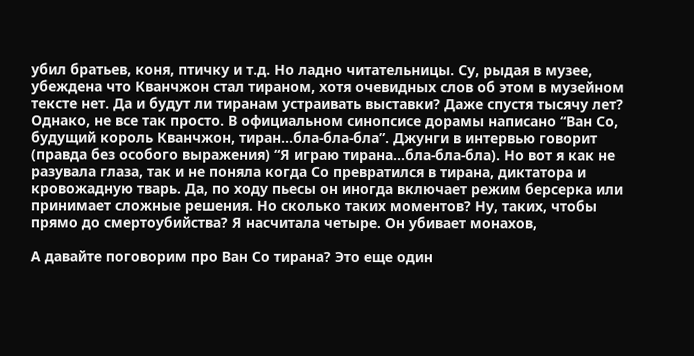убил братьев, коня, птичку и т.д. Но ладно читательницы. Су, рыдая в музее, убеждена что Кванчжон стал тираном, хотя очевидных слов об этом в музейном тексте нет. Да и будут ли тиранам устраивать выставки? Даже спустя тысячу лет? Однако, не все так просто. В официальном синопсисе дорамы написано “Ван Со, будущий король Кванчжон, тиран…бла-бла-бла”. Джунги в интервью говорит (правда без особого выражения) “Я играю тирана…бла-бла-бла). Но вот я как не разувала глаза, так и не поняла когда Со превратился в тирана, диктатора и кровожадную тварь. Да, по ходу пьесы он иногда включает режим берсерка или принимает сложные решения. Но сколько таких моментов? Ну, таких, чтобы прямо до смертоубийства? Я насчитала четыре. Он убивает монахов,

А давайте поговорим про Ван Со тирана? Это еще один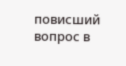повисший вопрос в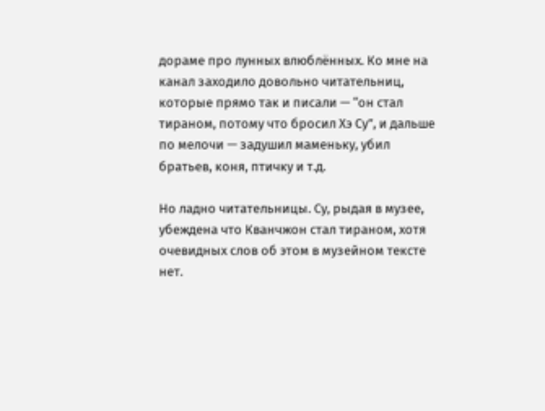дораме про лунных влюблённых. Ко мне на канал заходило довольно читательниц, которые прямо так и писали — “он стал тираном, потому что бросил Хэ Су”, и дальше по мелочи — задушил маменьку, убил братьев, коня, птичку и т.д.

Но ладно читательницы. Су, рыдая в музее, убеждена что Кванчжон стал тираном, хотя очевидных слов об этом в музейном тексте нет.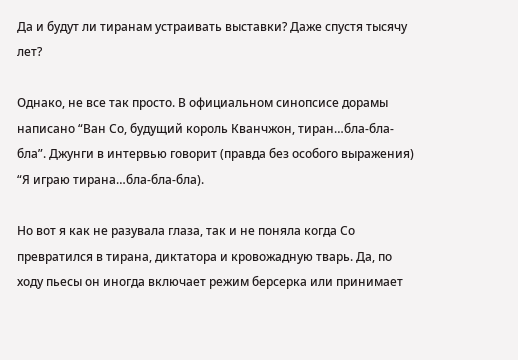Да и будут ли тиранам устраивать выставки? Даже спустя тысячу лет?

Однако, не все так просто. В официальном синопсисе дорамы написано “Ван Со, будущий король Кванчжон, тиран…бла-бла-бла”. Джунги в интервью говорит (правда без особого выражения) “Я играю тирана…бла-бла-бла).

Но вот я как не разувала глаза, так и не поняла когда Со превратился в тирана, диктатора и кровожадную тварь. Да, по ходу пьесы он иногда включает режим берсерка или принимает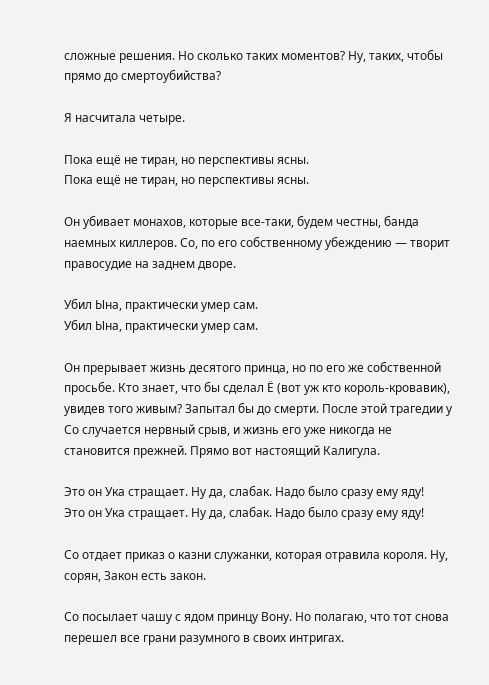сложные решения. Но сколько таких моментов? Ну, таких, чтобы прямо до смертоубийства?

Я насчитала четыре.

Пока ещё не тиран, но перспективы ясны.
Пока ещё не тиран, но перспективы ясны.

Он убивает монахов, которые все-таки, будем честны, банда наемных киллеров. Со, по его собственному убеждению — творит правосудие на заднем дворе.

Убил Ына, практически умер сам.
Убил Ына, практически умер сам.

Он прерывает жизнь десятого принца, но по его же собственной просьбе. Кто знает, что бы сделал Ё (вот уж кто король-кровавик), увидев того живым? Запытал бы до смерти. После этой трагедии у Со случается нервный срыв, и жизнь его уже никогда не становится прежней. Прямо вот настоящий Калигула.

Это он Ука стращает. Ну да, слабак. Надо было сразу ему яду!
Это он Ука стращает. Ну да, слабак. Надо было сразу ему яду!

Со отдает приказ о казни служанки, которая отравила короля. Ну, сорян, Закон есть закон.

Со посылает чашу с ядом принцу Вону. Но полагаю, что тот снова перешел все грани разумного в своих интригах.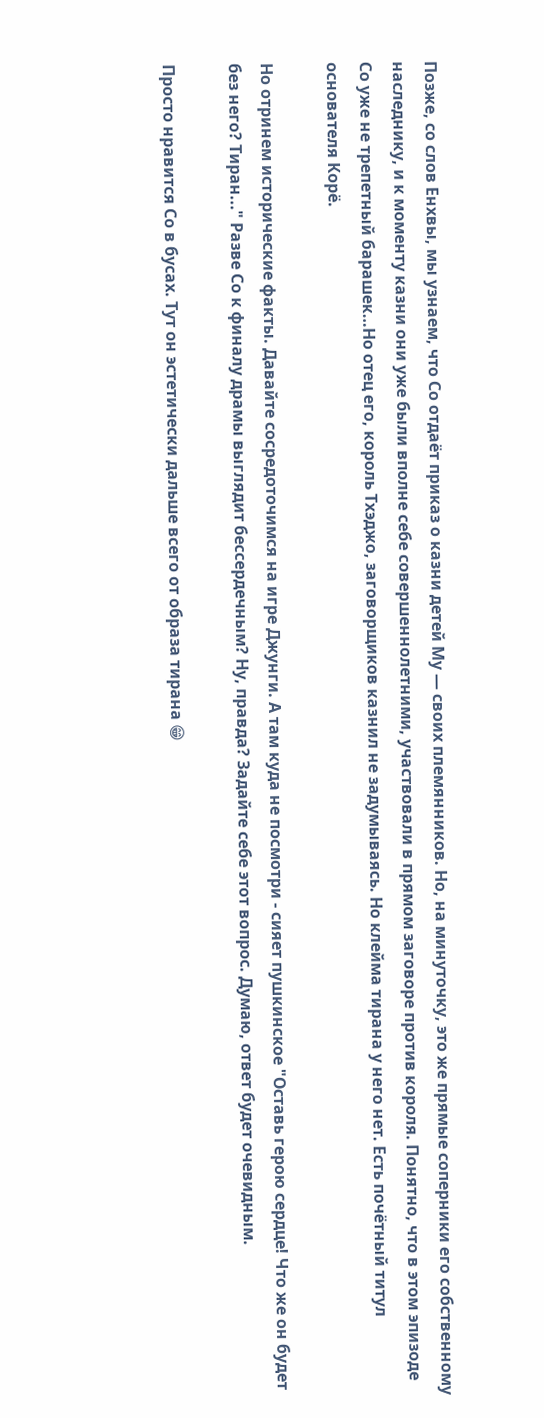Позже, со слов Енхвы, мы узнаем, что Со отдаёт приказ о казни детей Му — своих племянников. Но, на минуточку, это же прямые соперники его собственному наследнику, и к моменту казни они уже были вполне себе совершеннолетними, участвовали в прямом заговоре против короля. Понятно, что в этом эпизоде Со уже не трепетный барашек…Но отец его, король Тхэджо, заговорщиков казнил не задумываясь. Но клейма тирана у него нет. Есть почётный титул основателя Корё.

Но отринем исторические факты. Давайте сосредоточимся на игре Джунги. А там куда не посмотри - сияет пушкинское "Оставь герою сердце! Что же он будет без него? Тиран..." Разве Со к финалу драмы выглядит бессердечным? Ну, правда? Задайте себе этот вопрос. Думаю, ответ будет очевидным.

Просто нравится Со в бусах. Тут он эстетически дальше всего от образа тирана 😁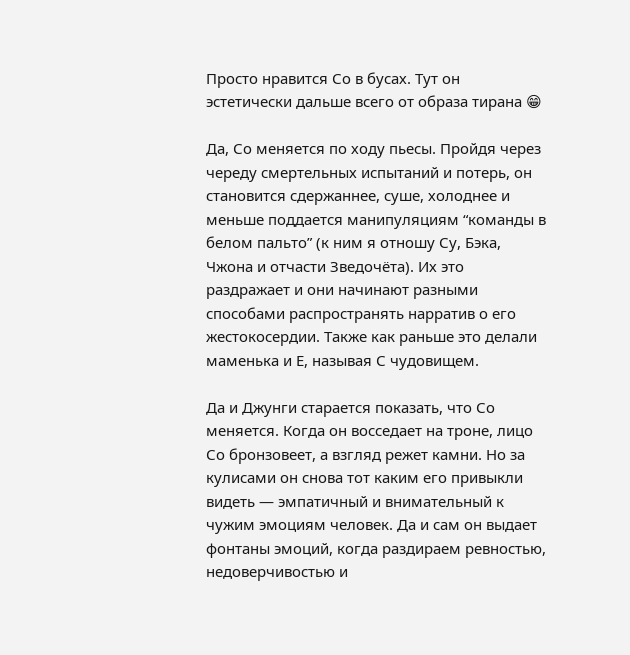Просто нравится Со в бусах. Тут он эстетически дальше всего от образа тирана 😁

Да, Со меняется по ходу пьесы. Пройдя через череду смертельных испытаний и потерь, он становится сдержаннее, суше, холоднее и меньше поддается манипуляциям “команды в белом пальто” (к ним я отношу Су, Бэка, Чжона и отчасти Зведочёта). Их это раздражает и они начинают разными способами распространять нарратив о его жестокосердии. Также как раньше это делали маменька и Е, называя С чудовищем.

Да и Джунги старается показать, что Со меняется. Когда он восседает на троне, лицо Со бронзовеет, а взгляд режет камни. Но за кулисами он снова тот каким его привыкли видеть — эмпатичный и внимательный к чужим эмоциям человек. Да и сам он выдает фонтаны эмоций, когда раздираем ревностью, недоверчивостью и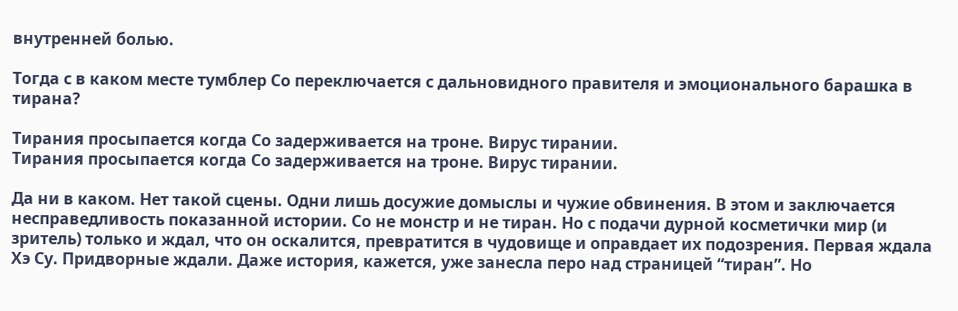внутренней болью.

Тогда с в каком месте тумблер Со переключается с дальновидного правителя и эмоционального барашка в тирана?

Тирания просыпается когда Со задерживается на троне. Вирус тирании.
Тирания просыпается когда Со задерживается на троне. Вирус тирании.

Да ни в каком. Нет такой сцены. Одни лишь досужие домыслы и чужие обвинения. В этом и заключается несправедливость показанной истории. Со не монстр и не тиран. Но с подачи дурной косметички мир (и зритель) только и ждал, что он оскалится, превратится в чудовище и оправдает их подозрения. Первая ждала Хэ Су. Придворные ждали. Даже история, кажется, уже занесла перо над страницей “тиран”. Но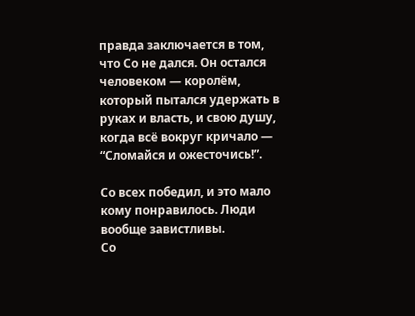правда заключается в том, что Со не дался. Он остался человеком — королём, который пытался удержать в руках и власть, и свою душу, когда всё вокруг кричало — “Сломайся и ожесточись!”.

Со всех победил, и это мало кому понравилось. Люди вообще завистливы.
Со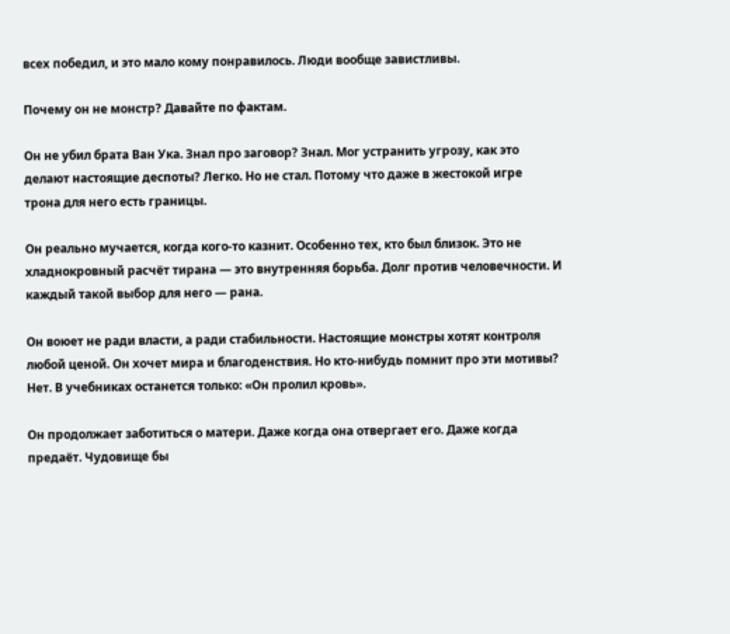всех победил, и это мало кому понравилось. Люди вообще завистливы.

Почему он не монстр? Давайте по фактам.

Он не убил брата Ван Ука. Знал про заговор? Знал. Мог устранить угрозу, как это делают настоящие деспоты? Легко. Но не стал. Потому что даже в жестокой игре трона для него есть границы.

Он реально мучается, когда кого-то казнит. Особенно тех, кто был близок. Это не хладнокровный расчёт тирана — это внутренняя борьба. Долг против человечности. И каждый такой выбор для него — рана.

Он воюет не ради власти, а ради стабильности. Настоящие монстры хотят контроля любой ценой. Он хочет мира и благоденствия. Но кто-нибудь помнит про эти мотивы? Нет. В учебниках останется только: «Он пролил кровь».

Он продолжает заботиться о матери. Даже когда она отвергает его. Даже когда предаёт. Чудовище бы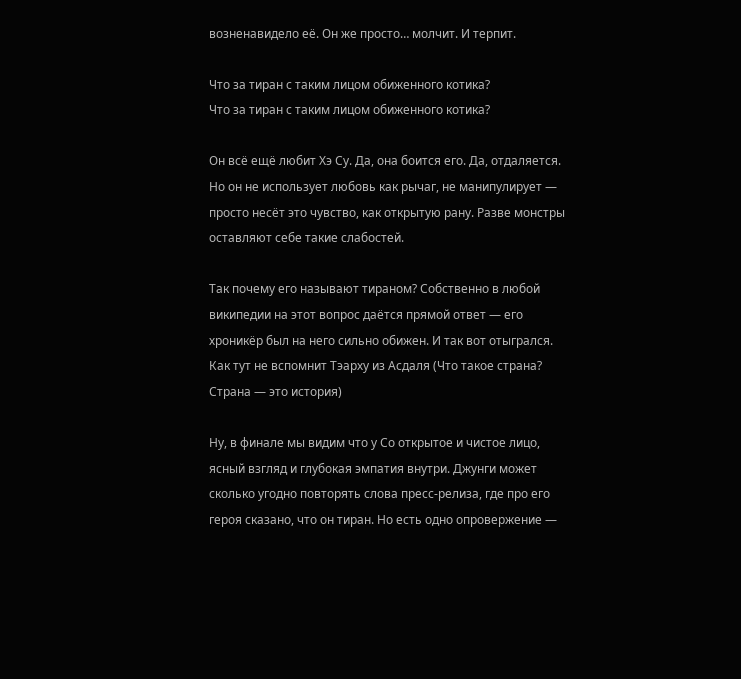возненавидело её. Он же просто… молчит. И терпит.

Что за тиран с таким лицом обиженного котика?
Что за тиран с таким лицом обиженного котика?

Он всё ещё любит Хэ Су. Да, она боится его. Да, отдаляется. Но он не использует любовь как рычаг, не манипулирует — просто несёт это чувство, как открытую рану. Разве монстры оставляют себе такие слабостей.

Так почему его называют тираном? Собственно в любой википедии на этот вопрос даётся прямой ответ — его хроникёр был на него сильно обижен. И так вот отыгрался. Как тут не вспомнит Тэарху из Асдаля (Что такое страна? Страна — это история)

Ну, в финале мы видим что у Со открытое и чистое лицо, ясный взгляд и глубокая эмпатия внутри. Джунги может сколько угодно повторять слова пресс-релиза, где про его героя сказано, что он тиран. Но есть одно опровержение —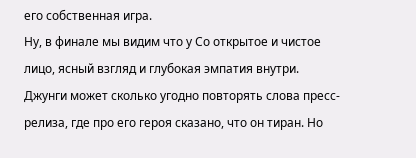его собственная игра.
Ну, в финале мы видим что у Со открытое и чистое лицо, ясный взгляд и глубокая эмпатия внутри. Джунги может сколько угодно повторять слова пресс-релиза, где про его героя сказано, что он тиран. Но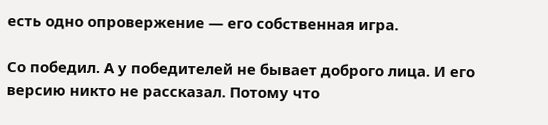есть одно опровержение — его собственная игра.

Со победил. А у победителей не бывает доброго лица. И его версию никто не рассказал. Потому что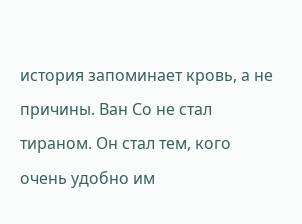история запоминает кровь, а не причины. Ван Со не стал тираном. Он стал тем, кого очень удобно им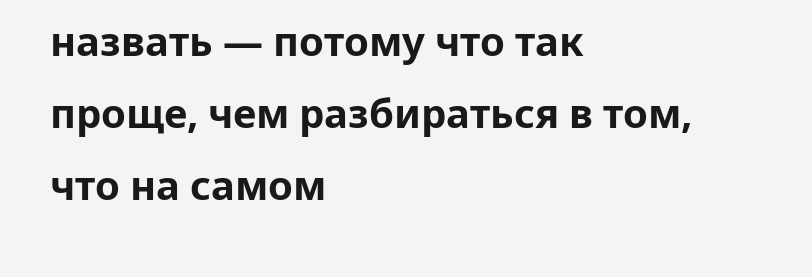назвать — потому что так проще, чем разбираться в том, что на самом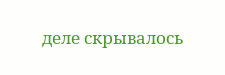деле скрывалось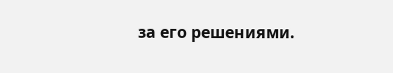за его решениями.